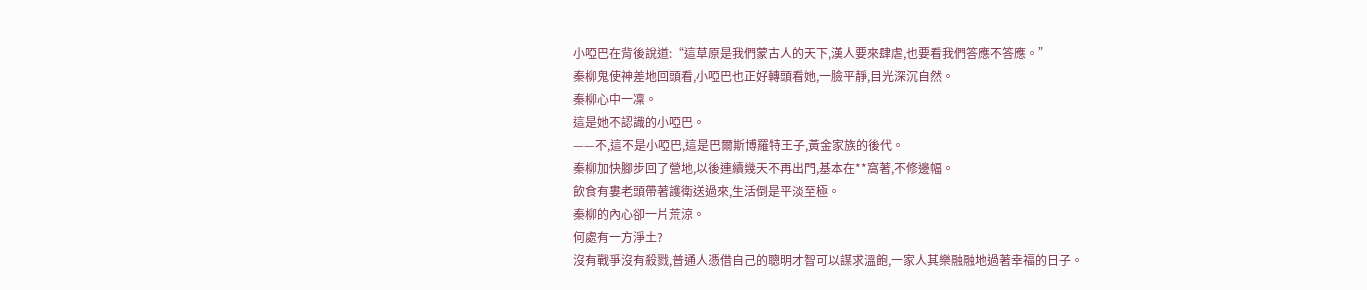小啞巴在背後說道:“這草原是我們蒙古人的天下,漢人要來肆虐,也要看我們答應不答應。”
秦柳鬼使神差地回頭看,小啞巴也正好轉頭看她,一臉平靜,目光深沉自然。
秦柳心中一凜。
這是她不認識的小啞巴。
——不,這不是小啞巴,這是巴爾斯博羅特王子,黃金家族的後代。
秦柳加快腳步回了營地,以後連續幾天不再出門,基本在**窩著,不修邊幅。
飲食有婁老頭帶著護衛送過來,生活倒是平淡至極。
秦柳的內心卻一片荒涼。
何處有一方淨土?
沒有戰爭沒有殺戮,普通人憑借自己的聰明才智可以謀求溫飽,一家人其樂融融地過著幸福的日子。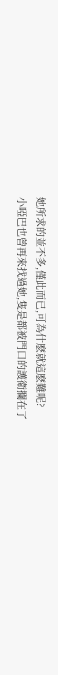她所求的並不多,僅此而已,可為什麽就這麽難呢?
小啞巴也曾再來找過她,隻是都被門口的護衛攔在了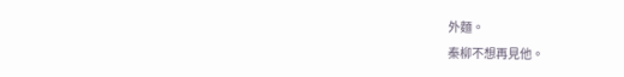外麵。
秦柳不想再見他。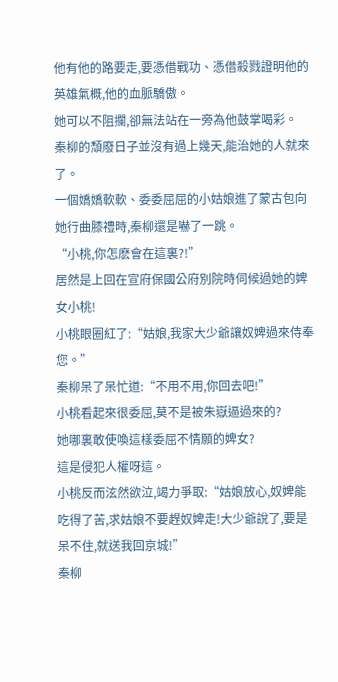他有他的路要走,要憑借戰功、憑借殺戮證明他的英雄氣概,他的血脈驕傲。
她可以不阻攔,卻無法站在一旁為他鼓掌喝彩。
秦柳的頹廢日子並沒有過上幾天,能治她的人就來了。
一個嬌嬌軟軟、委委屈屈的小姑娘進了蒙古包向她行曲膝禮時,秦柳還是嚇了一跳。
“小桃,你怎麽會在這裏?!”
居然是上回在宣府保國公府別院時伺候過她的婢女小桃!
小桃眼圈紅了:“姑娘,我家大少爺讓奴婢過來侍奉您。”
秦柳呆了呆忙道:“不用不用,你回去吧!”
小桃看起來很委屈,莫不是被朱嶽逼過來的?
她哪裏敢使喚這樣委屈不情願的婢女?
這是侵犯人權呀這。
小桃反而泫然欲泣,竭力爭取:“姑娘放心,奴婢能吃得了苦,求姑娘不要趕奴婢走!大少爺說了,要是呆不住,就送我回京城!”
秦柳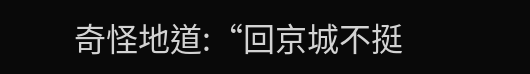奇怪地道:“回京城不挺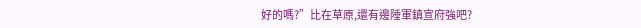好的嗎?”比在草原,還有邊陲軍鎮宣府強吧?